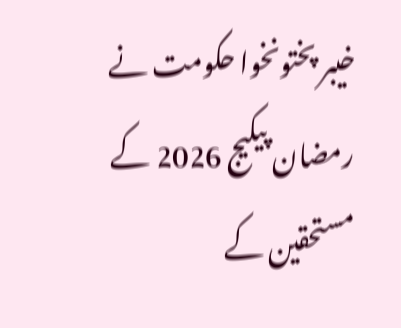خیبر پختونخوا حکومت نے رمضان پیکیج 2026 کے مستحقین کے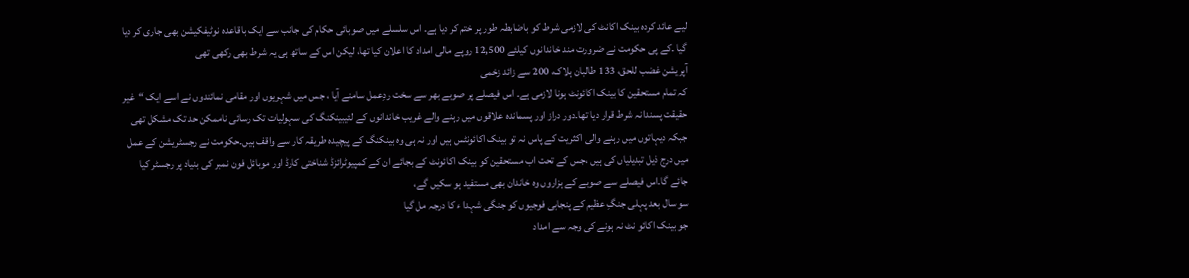لیے عائد کردہ بینک اکانٹ کی لازمی شرط کو باضابطہ طور پر ختم کر دیا ہے۔ اس سلسلے میں صوبائی حکام کی جانب سے ایک باقاعدہ نوٹیفکیشن بھی جاری کر دیا گیا ۔کے پی حکومت نے ضرورت مند خاندانوں کیلئے 12,500 روپے مالی امداد کا اعلان کیا تھا، لیکن اس کے ساتھ ہی یہ شرط بھی رکھی تھی
آپریشن غضب للحق، 133 طالبان ہلاک، 200 سے زائد زخمی
کہ تمام مستحقین کا بینک اکائونٹ ہونا لازمی ہے۔ اس فیصلے پر صوبے بھر سے سخت ردِعمل سامنے آیا ، جس میں شہریوں اور مقامی نمائندوں نے اسے ایک “غیر حقیقت پسندانہ شرط قرار دیا تھا۔دور دراز اور پسماندہ علاقوں میں رہنے والے غریب خاندانوں کے لئیبینکنگ کی سہولیات تک رسائی ناممکن حد تک مشکل تھی جبکہ دیہاتوں میں رہنے والی اکثریت کے پاس نہ تو بینک اکائونٹس ہیں اور نہ ہی وہ بینکنگ کے پیچیدہ طریقہ کار سے واقف ہیں۔حکومت نے رجسٹریشن کے عمل میں درج ذیل تبدیلیاں کی ہیں ،جس کے تحت اب مستحقین کو بینک اکائونٹ کے بجائے ان کے کمپیوٹرائزڈ شناختی کارڈ اور موبائل فون نمبر کی بنیاد پر رجسٹر کیا جائے گا۔اس فیصلے سے صوبے کے ہزاروں وہ خاندان بھی مستفید ہو سکیں گے،
سو سال بعد پہلی جنگِ عظیم کے پنجابی فوجیوں کو جنگی شہدا ء کا درجہ مل گیا
جو بینک اکائو نٹ نہ ہونے کی وجہ سے امداد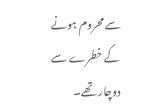سے محروم ہونے کے خطرے سے دوچار تھے۔